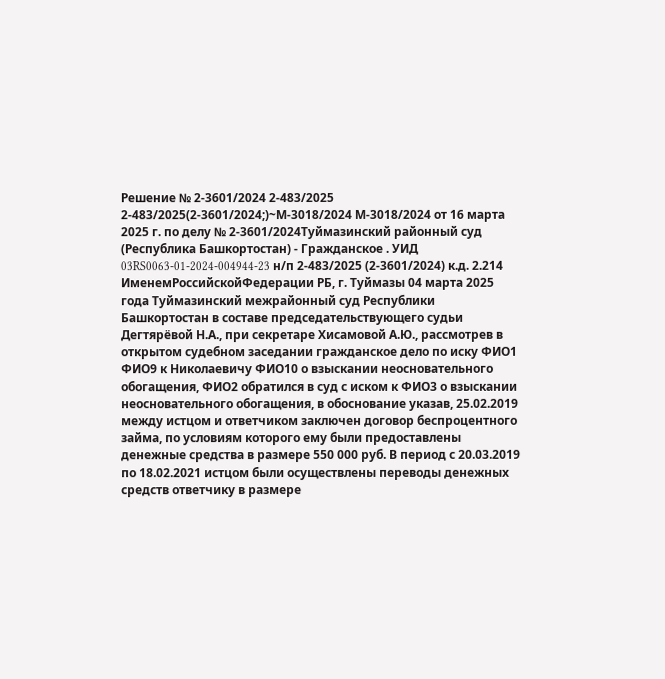Решение № 2-3601/2024 2-483/2025 2-483/2025(2-3601/2024;)~М-3018/2024 М-3018/2024 от 16 марта 2025 г. по делу № 2-3601/2024Туймазинский районный суд (Республика Башкортостан) - Гражданское . УИД 03RS0063-01-2024-004944-23 н/п 2-483/2025 (2-3601/2024) к.д. 2.214 ИменемРоссийскойФедерации РБ, г. Туймазы 04 марта 2025 года Туймазинский межрайонный суд Республики Башкортостан в составе председательствующего судьи Дегтярёвой Н.А., при секретаре Хисамовой А.Ю., рассмотрев в открытом судебном заседании гражданское дело по иску ФИО1 ФИО9 к Николаевичу ФИО10 о взыскании неосновательного обогащения, ФИО2 обратился в суд с иском к ФИО3 о взыскании неосновательного обогащения, в обоснование указав, 25.02.2019 между истцом и ответчиком заключен договор беспроцентного займа, по условиям которого ему были предоставлены денежные средства в размере 550 000 руб. В период с 20.03.2019 по 18.02.2021 истцом были осуществлены переводы денежных средств ответчику в размере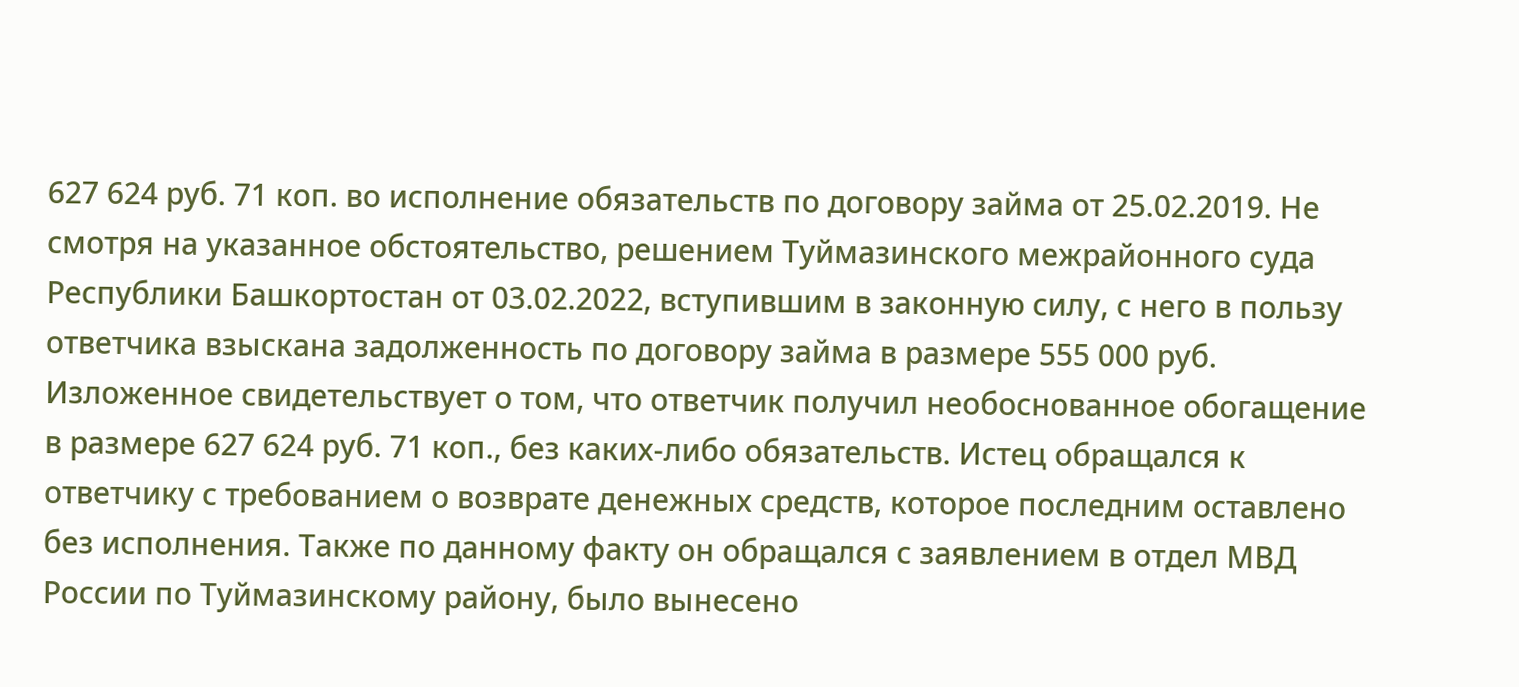627 624 руб. 71 коп. во исполнение обязательств по договору займа от 25.02.2019. Не смотря на указанное обстоятельство, решением Туймазинского межрайонного суда Республики Башкортостан от 03.02.2022, вступившим в законную силу, с него в пользу ответчика взыскана задолженность по договору займа в размере 555 000 руб. Изложенное свидетельствует о том, что ответчик получил необоснованное обогащение в размере 627 624 руб. 71 коп., без каких-либо обязательств. Истец обращался к ответчику с требованием о возврате денежных средств, которое последним оставлено без исполнения. Также по данному факту он обращался с заявлением в отдел МВД России по Туймазинскому району, было вынесено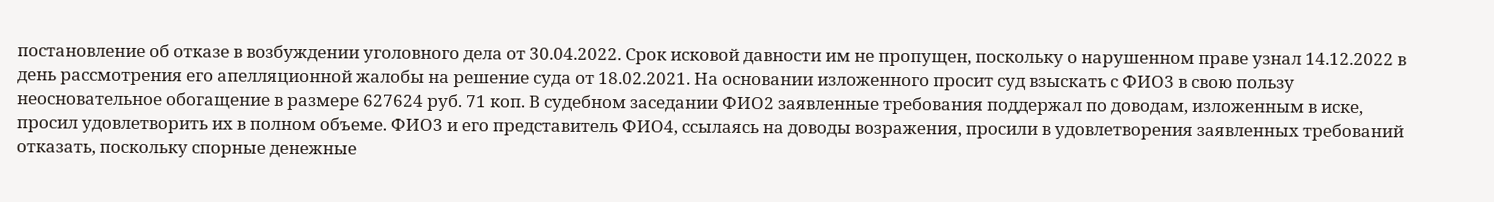постановление об отказе в возбуждении уголовного дела от 30.04.2022. Срок исковой давности им не пропущен, поскольку о нарушенном праве узнал 14.12.2022 в день рассмотрения его апелляционной жалобы на решение суда от 18.02.2021. На основании изложенного просит суд взыскать с ФИО3 в свою пользу неосновательное обогащение в размере 627624 руб. 71 коп. В судебном заседании ФИО2 заявленные требования поддержал по доводам, изложенным в иске, просил удовлетворить их в полном объеме. ФИО3 и его представитель ФИО4, ссылаясь на доводы возражения, просили в удовлетворения заявленных требований отказать, поскольку спорные денежные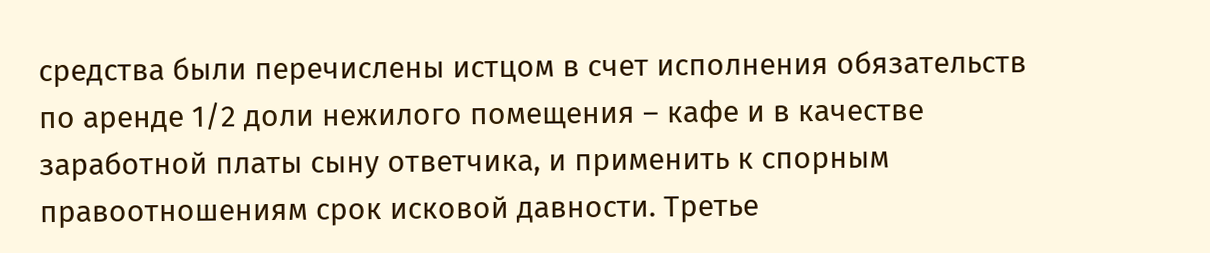средства были перечислены истцом в счет исполнения обязательств по аренде 1/2 доли нежилого помещения – кафе и в качестве заработной платы сыну ответчика, и применить к спорным правоотношениям срок исковой давности. Третье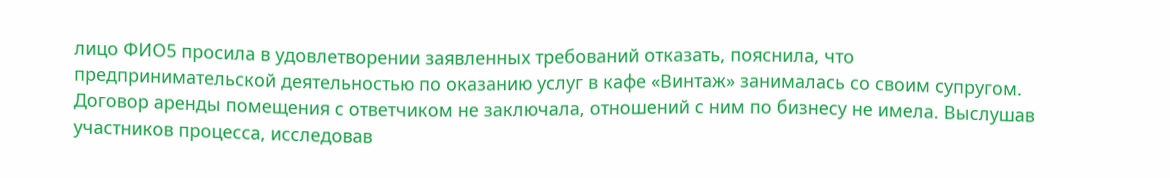лицо ФИО5 просила в удовлетворении заявленных требований отказать, пояснила, что предпринимательской деятельностью по оказанию услуг в кафе «Винтаж» занималась со своим супругом. Договор аренды помещения с ответчиком не заключала, отношений с ним по бизнесу не имела. Выслушав участников процесса, исследовав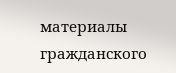материалы гражданского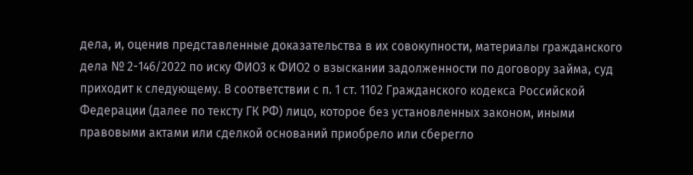дела, и, оценив представленные доказательства в их совокупности, материалы гражданского дела № 2-146/2022 по иску ФИО3 к ФИО2 о взыскании задолженности по договору займа, суд приходит к следующему. В соответствии с п. 1 ст. 1102 Гражданского кодекса Российской Федерации (далее по тексту ГК РФ) лицо, которое без установленных законом, иными правовыми актами или сделкой оснований приобрело или сберегло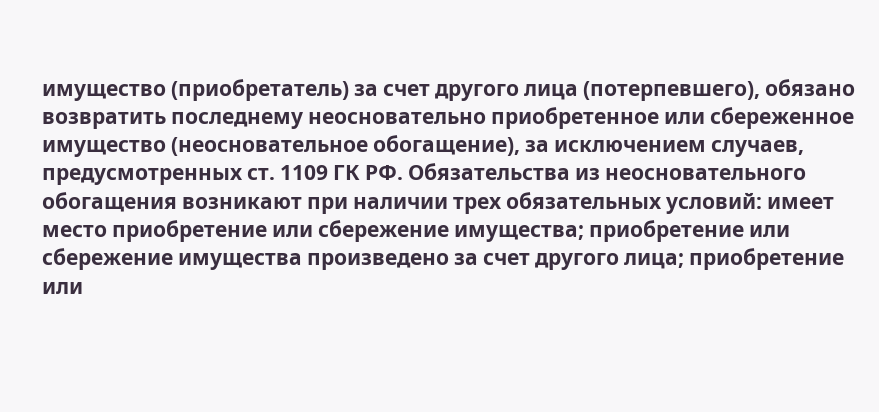имущество (приобретатель) за счет другого лица (потерпевшего), обязано возвратить последнему неосновательно приобретенное или сбереженное имущество (неосновательное обогащение), за исключением случаев, предусмотренных ст. 1109 ГК РФ. Обязательства из неосновательного обогащения возникают при наличии трех обязательных условий: имеет место приобретение или сбережение имущества; приобретение или сбережение имущества произведено за счет другого лица; приобретение или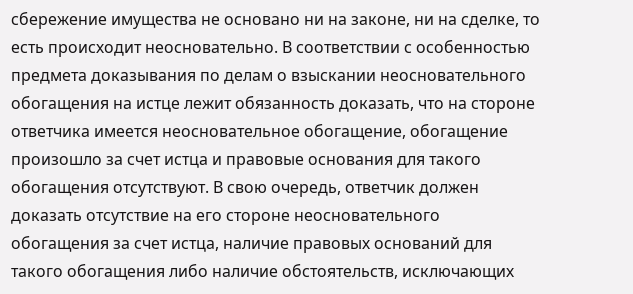сбережение имущества не основано ни на законе, ни на сделке, то есть происходит неосновательно. В соответствии с особенностью предмета доказывания по делам о взыскании неосновательного обогащения на истце лежит обязанность доказать, что на стороне ответчика имеется неосновательное обогащение, обогащение произошло за счет истца и правовые основания для такого обогащения отсутствуют. В свою очередь, ответчик должен доказать отсутствие на его стороне неосновательного обогащения за счет истца, наличие правовых оснований для такого обогащения либо наличие обстоятельств, исключающих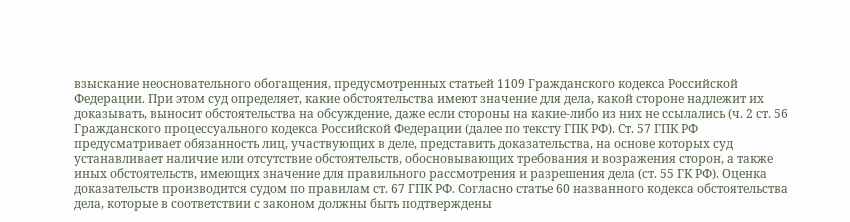взыскание неосновательного обогащения, предусмотренных статьей 1109 Гражданского кодекса Российской Федерации. При этом суд определяет, какие обстоятельства имеют значение для дела, какой стороне надлежит их доказывать, выносит обстоятельства на обсуждение, даже если стороны на какие-либо из них не ссылались (ч. 2 ст. 56 Гражданского процессуального кодекса Российской Федерации (далее по тексту ГПК РФ). Ст. 57 ГПК РФ предусматривает обязанность лиц, участвующих в деле, представить доказательства, на основе которых суд устанавливает наличие или отсутствие обстоятельств, обосновывающих требования и возражения сторон, а также иных обстоятельств, имеющих значение для правильного рассмотрения и разрешения дела (ст. 55 ГК РФ). Оценка доказательств производится судом по правилам ст. 67 ГПК РФ. Согласно статье 60 названного кодекса обстоятельства дела, которые в соответствии с законом должны быть подтверждены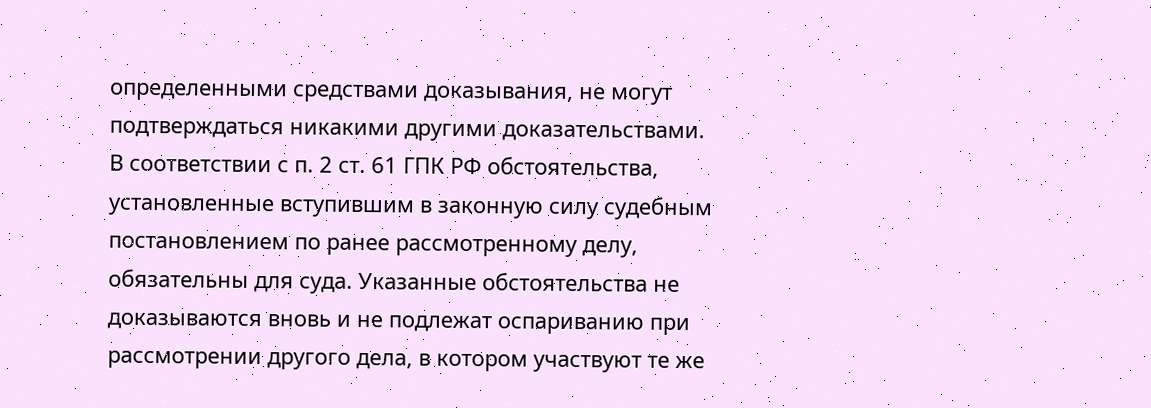определенными средствами доказывания, не могут подтверждаться никакими другими доказательствами. В соответствии с п. 2 ст. 61 ГПК РФ обстоятельства, установленные вступившим в законную силу судебным постановлением по ранее рассмотренному делу, обязательны для суда. Указанные обстоятельства не доказываются вновь и не подлежат оспариванию при рассмотрении другого дела, в котором участвуют те же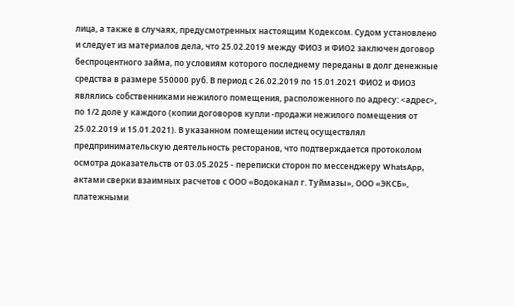лица, а также в случаях, предусмотренных настоящим Кодексом. Судом установлено и следует из материалов дела, что 25.02.2019 между ФИО3 и ФИО2 заключен договор беспроцентного займа, по условиям которого последнему переданы в долг денежные средства в размере 550000 руб. В период с 26.02.2019 по 15.01.2021 ФИО2 и ФИО3 являлись собственниками нежилого помещения, расположенного по адресу: <адрес>, по 1/2 доле у каждого (копии договоров купли -продажи нежилого помещения от 25.02.2019 и 15.01.2021). В указанном помещении истец осуществлял предпринимательскую деятельность ресторанов, что подтверждается протоколом осмотра доказательств от 03.05.2025 - переписки сторон по мессенджеру WhatsApp, актами сверки взаимных расчетов с ООО «Водоканал г. Туймазы», ООО «ЭКСБ», платежными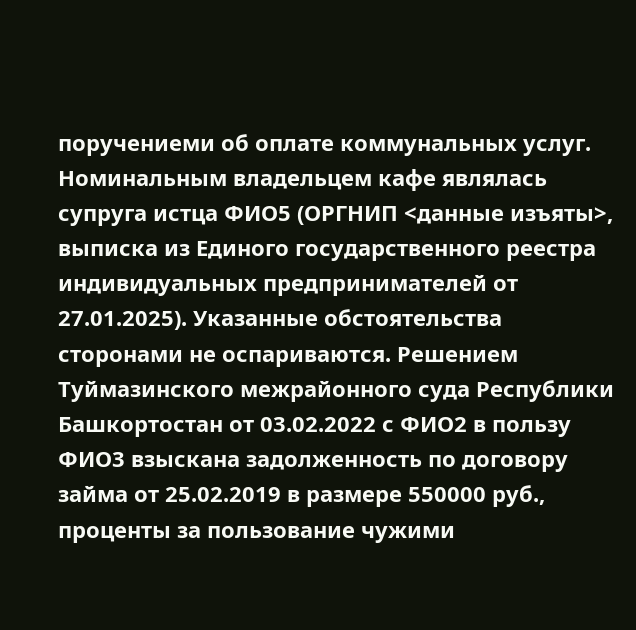поручениеми об оплате коммунальных услуг. Номинальным владельцем кафе являлась супруга истца ФИО5 (ОРГНИП <данные изъяты>, выписка из Единого государственного реестра индивидуальных предпринимателей от 27.01.2025). Указанные обстоятельства сторонами не оспариваются. Решением Туймазинского межрайонного суда Республики Башкортостан от 03.02.2022 с ФИО2 в пользу ФИО3 взыскана задолженность по договору займа от 25.02.2019 в размере 550000 руб., проценты за пользование чужими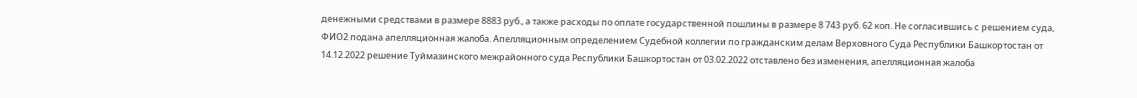денежными средствами в размере 8883 руб., а также расходы по оплате государственной пошлины в размере 8 743 руб. 62 коп. Не согласившись с решением суда, ФИО2 подана апелляционная жалоба. Апелляционным определением Судебной коллегии по гражданским делам Верховного Суда Республики Башкортостан от 14.12.2022 решение Туймазинского межрайонного суда Республики Башкортостан от 03.02.2022 отставлено без изменения, апелляционная жалоба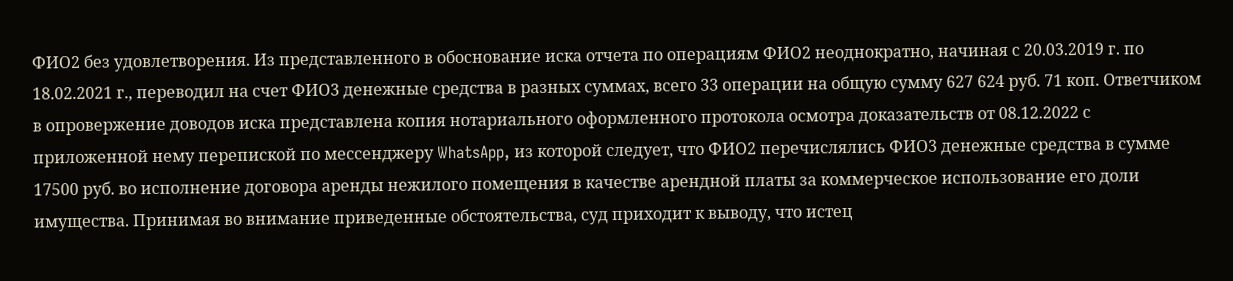ФИО2 без удовлетворения. Из представленного в обоснование иска отчета по операциям ФИО2 неоднократно, начиная с 20.03.2019 г. по 18.02.2021 г., переводил на счет ФИО3 денежные средства в разных суммах, всего 33 операции на общую сумму 627 624 руб. 71 коп. Ответчиком в опровержение доводов иска представлена копия нотариального оформленного протокола осмотра доказательств от 08.12.2022 с приложенной нему перепиской по мессенджеру WhatsApp, из которой следует, что ФИО2 перечислялись ФИО3 денежные средства в сумме 17500 руб. во исполнение договора аренды нежилого помещения в качестве арендной платы за коммерческое использование его доли имущества. Принимая во внимание приведенные обстоятельства, суд приходит к выводу, что истец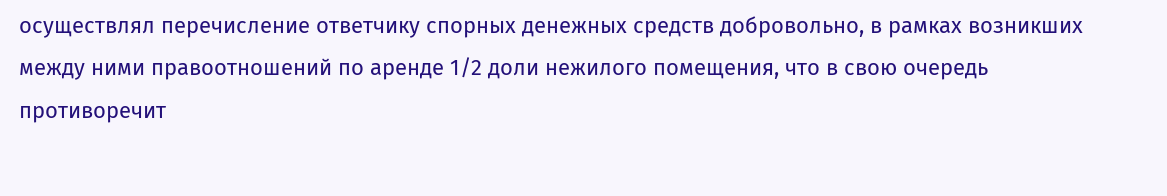осуществлял перечисление ответчику спорных денежных средств добровольно, в рамках возникших между ними правоотношений по аренде 1/2 доли нежилого помещения, что в свою очередь противоречит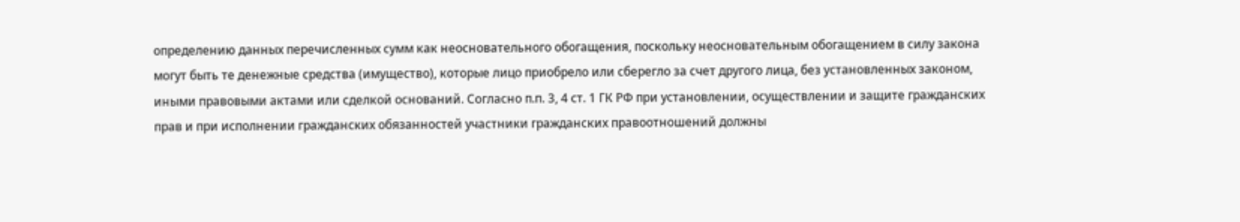определению данных перечисленных сумм как неосновательного обогащения, поскольку неосновательным обогащением в силу закона могут быть те денежные средства (имущество), которые лицо приобрело или сберегло за счет другого лица, без установленных законом, иными правовыми актами или сделкой оснований. Согласно п.п. 3, 4 ст. 1 ГК РФ при установлении, осуществлении и защите гражданских прав и при исполнении гражданских обязанностей участники гражданских правоотношений должны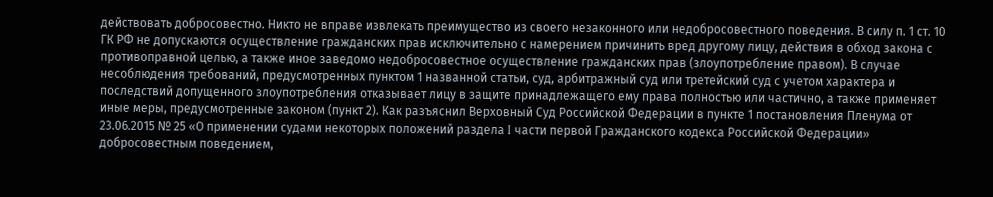действовать добросовестно. Никто не вправе извлекать преимущество из своего незаконного или недобросовестного поведения. В силу п. 1 ст. 10 ГК РФ не допускаются осуществление гражданских прав исключительно с намерением причинить вред другому лицу, действия в обход закона с противоправной целью, а также иное заведомо недобросовестное осуществление гражданских прав (злоупотребление правом). В случае несоблюдения требований, предусмотренных пунктом 1 названной статьи, суд, арбитражный суд или третейский суд с учетом характера и последствий допущенного злоупотребления отказывает лицу в защите принадлежащего ему права полностью или частично, а также применяет иные меры, предусмотренные законом (пункт 2). Как разъяснил Верховный Суд Российской Федерации в пункте 1 постановления Пленума от 23.06.2015 № 25 «О применении судами некоторых положений раздела I части первой Гражданского кодекса Российской Федерации» добросовестным поведением,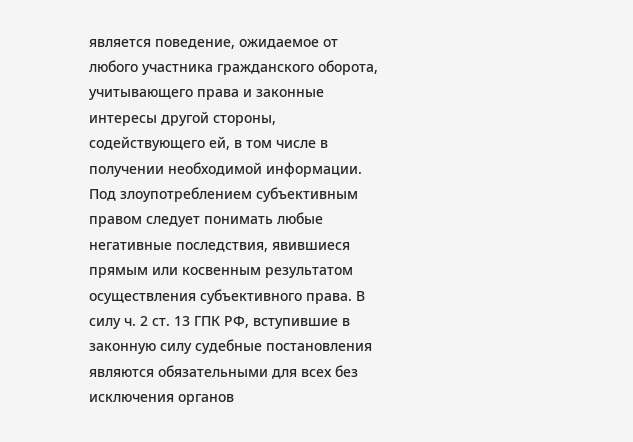является поведение, ожидаемое от любого участника гражданского оборота, учитывающего права и законные интересы другой стороны, содействующего ей, в том числе в получении необходимой информации. Под злоупотреблением субъективным правом следует понимать любые негативные последствия, явившиеся прямым или косвенным результатом осуществления субъективного права. В силу ч. 2 ст. 13 ГПК РФ, вступившие в законную силу судебные постановления являются обязательными для всех без исключения органов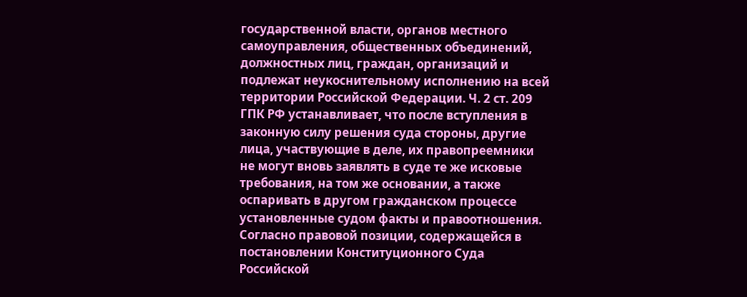государственной власти, органов местного самоуправления, общественных объединений, должностных лиц, граждан, организаций и подлежат неукоснительному исполнению на всей территории Российской Федерации. Ч. 2 ст. 209 ГПК РФ устанавливает, что после вступления в законную силу решения суда стороны, другие лица, участвующие в деле, их правопреемники не могут вновь заявлять в суде те же исковые требования, на том же основании, а также оспаривать в другом гражданском процессе установленные судом факты и правоотношения. Согласно правовой позиции, содержащейся в постановлении Конституционного Суда Российской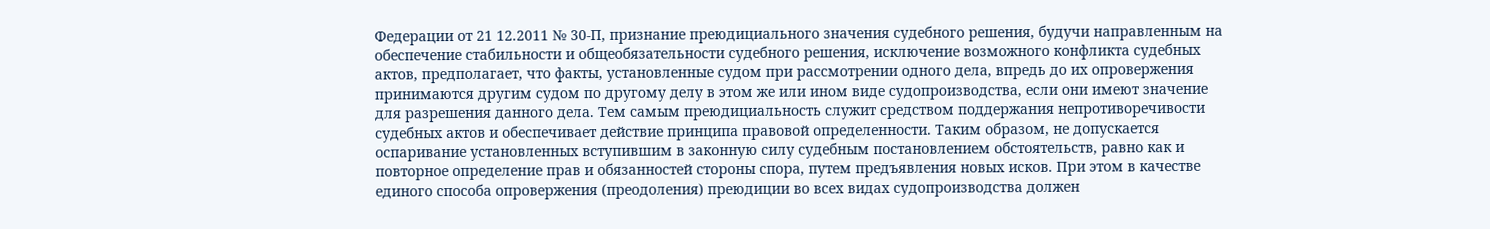Федерации от 21 12.2011 № 30-П, признание преюдициального значения судебного решения, будучи направленным на обеспечение стабильности и общеобязательности судебного решения, исключение возможного конфликта судебных актов, предполагает, что факты, установленные судом при рассмотрении одного дела, впредь до их опровержения принимаются другим судом по другому делу в этом же или ином виде судопроизводства, если они имеют значение для разрешения данного дела. Тем самым преюдициальность служит средством поддержания непротиворечивости судебных актов и обеспечивает действие принципа правовой определенности. Таким образом, не допускается оспаривание установленных вступившим в законную силу судебным постановлением обстоятельств, равно как и повторное определение прав и обязанностей стороны спора, путем предъявления новых исков. При этом в качестве единого способа опровержения (преодоления) преюдиции во всех видах судопроизводства должен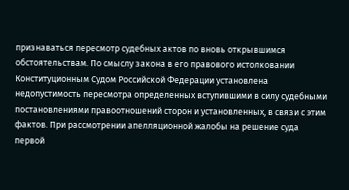признаваться пересмотр судебных актов по вновь открывшимся обстоятельствам. По смыслу закона в его правового истолковании Конституционным Судом Российской Федерации установлена недопустимость пересмотра определенных вступившими в силу судебными постановлениями правоотношений сторон и установленных, в связи с этим фактов. При рассмотрении апелляционной жалобы на решение суда первой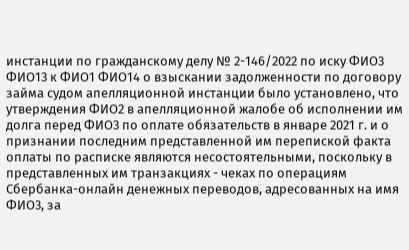инстанции по гражданскому делу № 2-146/2022 по иску ФИО3 ФИО13 к ФИО1 ФИО14 о взыскании задолженности по договору займа судом апелляционной инстанции было установлено, что утверждения ФИО2 в апелляционной жалобе об исполнении им долга перед ФИО3 по оплате обязательств в январе 2021 г. и о признании последним представленной им перепиской факта оплаты по расписке являются несостоятельными, поскольку в представленных им транзакциях - чеках по операциям Сбербанка-онлайн денежных переводов, адресованных на имя ФИО3, за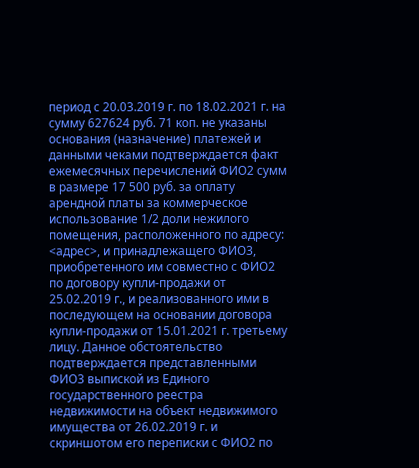период с 20.03.2019 г. по 18.02.2021 г. на сумму 627624 руб. 71 коп. не указаны основания (назначение) платежей и данными чеками подтверждается факт ежемесячных перечислений ФИО2 сумм в размере 17 500 руб. за оплату арендной платы за коммерческое использование 1/2 доли нежилого помещения, расположенного по адресу: <адрес>, и принадлежащего ФИО3, приобретенного им совместно с ФИО2 по договору купли-продажи от 25.02.2019 г., и реализованного ими в последующем на основании договора купли-продажи от 15.01.2021 г. третьему лицу. Данное обстоятельство подтверждается представленными ФИО3 выпиской из Единого государственного реестра недвижимости на объект недвижимого имущества от 26.02.2019 г. и скриншотом его переписки с ФИО2 по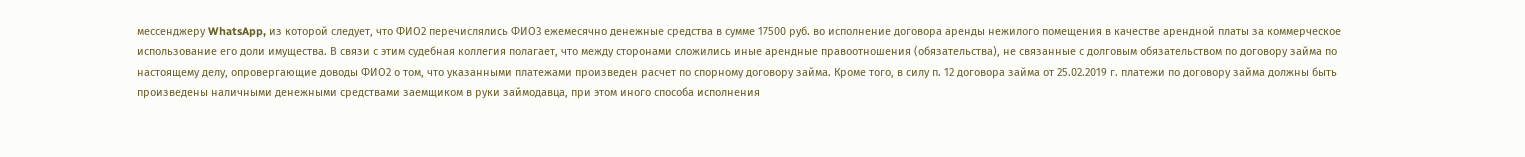мессенджеру WhatsApp, из которой следует, что ФИО2 перечислялись ФИО3 ежемесячно денежные средства в сумме 17500 руб. во исполнение договора аренды нежилого помещения в качестве арендной платы за коммерческое использование его доли имущества. В связи с этим судебная коллегия полагает, что между сторонами сложились иные арендные правоотношения (обязательства), не связанные с долговым обязательством по договору займа по настоящему делу, опровергающие доводы ФИО2 о том, что указанными платежами произведен расчет по спорному договору займа. Кроме того, в силу п. 12 договора займа от 25.02.2019 г. платежи по договору займа должны быть произведены наличными денежными средствами заемщиком в руки займодавца, при этом иного способа исполнения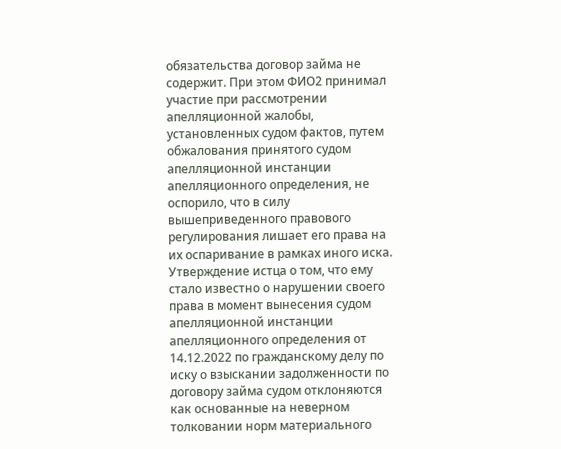обязательства договор займа не содержит. При этом ФИО2 принимал участие при рассмотрении апелляционной жалобы, установленных судом фактов, путем обжалования принятого судом апелляционной инстанции апелляционного определения, не оспорило, что в силу вышеприведенного правового регулирования лишает его права на их оспаривание в рамках иного иска. Утверждение истца о том, что ему стало известно о нарушении своего права в момент вынесения судом апелляционной инстанции апелляционного определения от 14.12.2022 по гражданскому делу по иску о взыскании задолженности по договору займа судом отклоняются как основанные на неверном толковании норм материального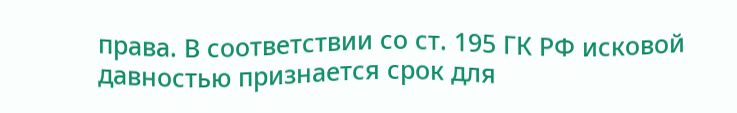права. В соответствии со ст. 195 ГК РФ исковой давностью признается срок для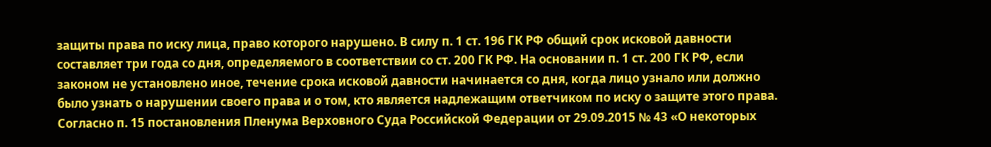защиты права по иску лица, право которого нарушено. В силу п. 1 ст. 196 ГК РФ общий срок исковой давности составляет три года со дня, определяемого в соответствии со ст. 200 ГК РФ. На основании п. 1 ст. 200 ГК РФ, если законом не установлено иное, течение срока исковой давности начинается со дня, когда лицо узнало или должно было узнать о нарушении своего права и о том, кто является надлежащим ответчиком по иску о защите этого права. Согласно п. 15 постановления Пленума Верховного Суда Российской Федерации от 29.09.2015 № 43 «О некоторых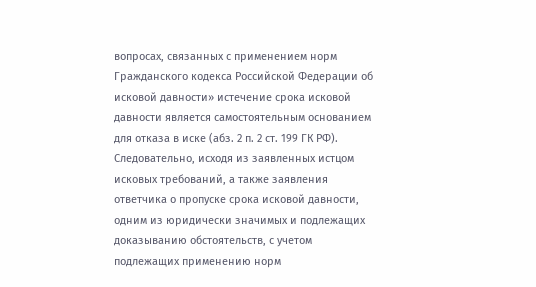вопросах, связанных с применением норм Гражданского кодекса Российской Федерации об исковой давности» истечение срока исковой давности является самостоятельным основанием для отказа в иске (абз. 2 п. 2 ст. 199 ГК РФ). Следовательно, исходя из заявленных истцом исковых требований, а также заявления ответчика о пропуске срока исковой давности, одним из юридически значимых и подлежащих доказыванию обстоятельств, с учетом подлежащих применению норм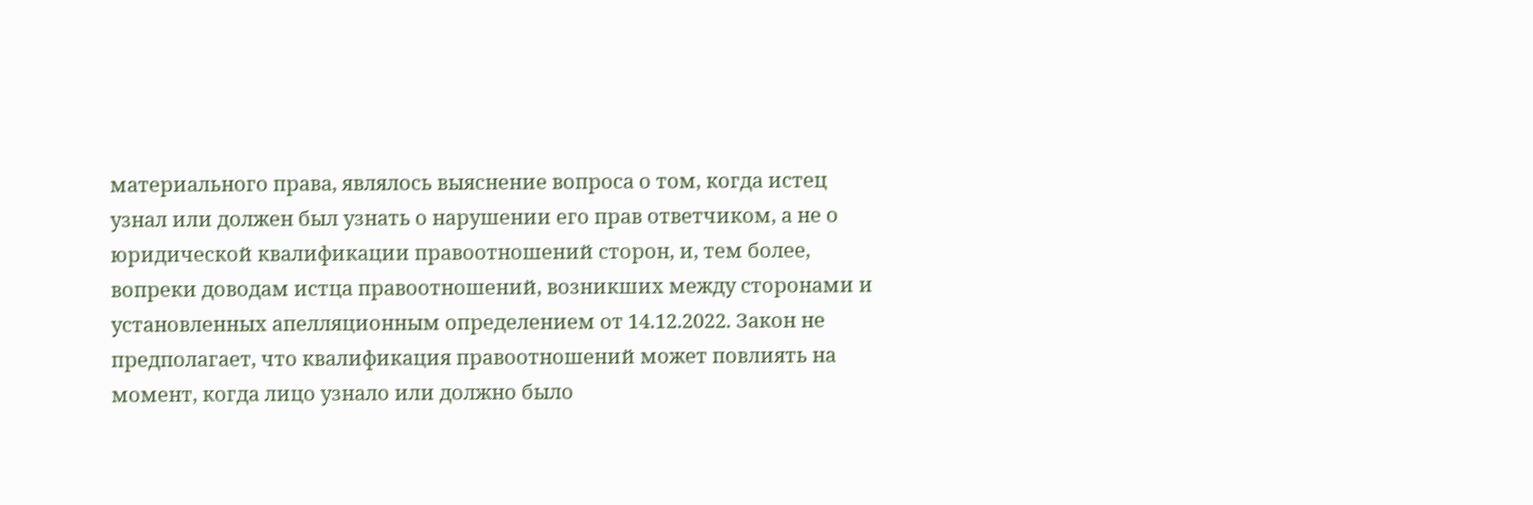материального права, являлось выяснение вопроса о том, когда истец узнал или должен был узнать о нарушении его прав ответчиком, а не о юридической квалификации правоотношений сторон, и, тем более, вопреки доводам истца правоотношений, возникших между сторонами и установленных апелляционным определением от 14.12.2022. Закон не предполагает, что квалификация правоотношений может повлиять на момент, когда лицо узнало или должно было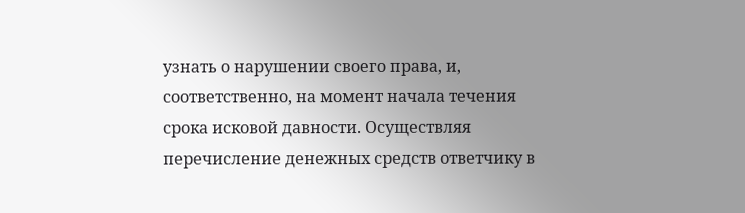узнать о нарушении своего права, и, соответственно, на момент начала течения срока исковой давности. Осуществляя перечисление денежных средств ответчику в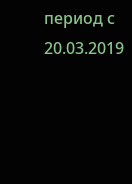период с 20.03.2019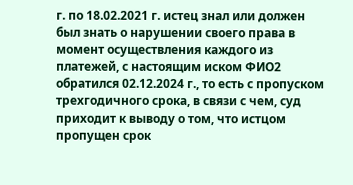г. по 18.02.2021 г. истец знал или должен был знать о нарушении своего права в момент осуществления каждого из платежей, с настоящим иском ФИО2 обратился 02.12.2024 г., то есть с пропуском трехгодичного срока, в связи с чем, суд приходит к выводу о том, что истцом пропущен срок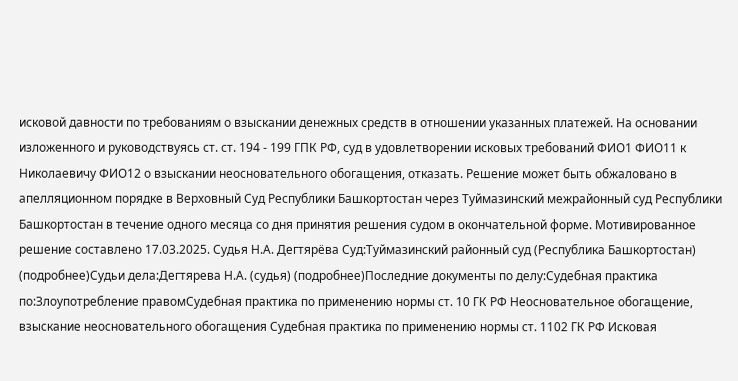исковой давности по требованиям о взыскании денежных средств в отношении указанных платежей. На основании изложенного и руководствуясь ст. ст. 194 - 199 ГПК РФ, суд в удовлетворении исковых требований ФИО1 ФИО11 к Николаевичу ФИО12 о взыскании неосновательного обогащения, отказать. Решение может быть обжаловано в апелляционном порядке в Верховный Суд Республики Башкортостан через Туймазинский межрайонный суд Республики Башкортостан в течение одного месяца со дня принятия решения судом в окончательной форме. Мотивированное решение составлено 17.03.2025. Судья Н.А. Дегтярёва Суд:Туймазинский районный суд (Республика Башкортостан) (подробнее)Судьи дела:Дегтярева Н.А. (судья) (подробнее)Последние документы по делу:Судебная практика по:Злоупотребление правомСудебная практика по применению нормы ст. 10 ГК РФ Неосновательное обогащение, взыскание неосновательного обогащения Судебная практика по применению нормы ст. 1102 ГК РФ Исковая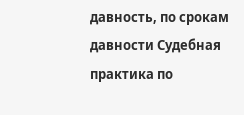давность, по срокам давности Судебная практика по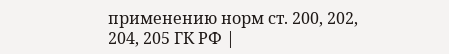применению норм ст. 200, 202, 204, 205 ГК РФ |